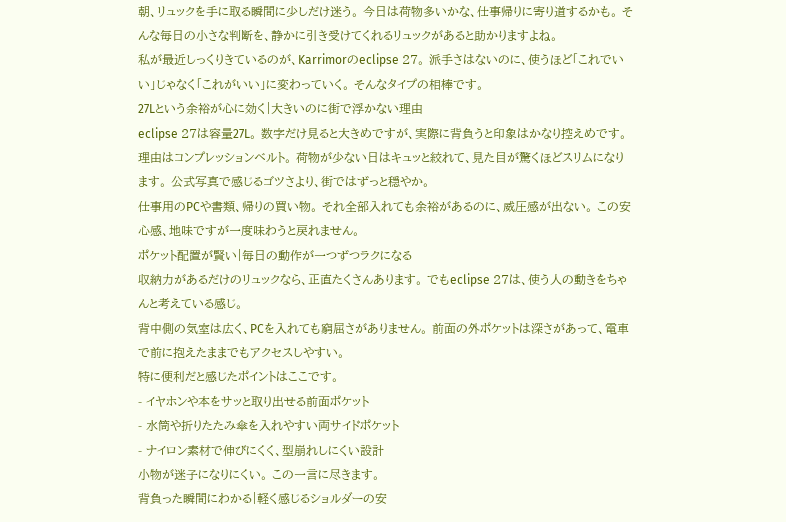朝、リュックを手に取る瞬間に少しだけ迷う。 今日は荷物多いかな、仕事帰りに寄り道するかも。 そんな毎日の小さな判断を、静かに引き受けてくれるリュックがあると助かりますよね。
私が最近しっくりきているのが、Karrimorのeclipse 27。 派手さはないのに、使うほど「これでいい」じゃなく「これがいい」に変わっていく。 そんなタイプの相棒です。
27Lという余裕が心に効く|大きいのに街で浮かない理由
eclipse 27は容量27L。 数字だけ見ると大きめですが、実際に背負うと印象はかなり控えめです。
理由はコンプレッションベルト。 荷物が少ない日はキュッと絞れて、見た目が驚くほどスリムになります。 公式写真で感じるゴツさより、街ではずっと穏やか。
仕事用のPCや書類、帰りの買い物。 それ全部入れても余裕があるのに、威圧感が出ない。 この安心感、地味ですが一度味わうと戻れません。
ポケット配置が賢い|毎日の動作が一つずつラクになる
収納力があるだけのリュックなら、正直たくさんあります。 でもeclipse 27は、使う人の動きをちゃんと考えている感じ。
背中側の気室は広く、PCを入れても窮屈さがありません。 前面の外ポケットは深さがあって、電車で前に抱えたままでもアクセスしやすい。
特に便利だと感じたポイントはここです。
- イヤホンや本をサッと取り出せる前面ポケット
- 水筒や折りたたみ傘を入れやすい両サイドポケット
- ナイロン素材で伸びにくく、型崩れしにくい設計
小物が迷子になりにくい。 この一言に尽きます。
背負った瞬間にわかる|軽く感じるショルダーの安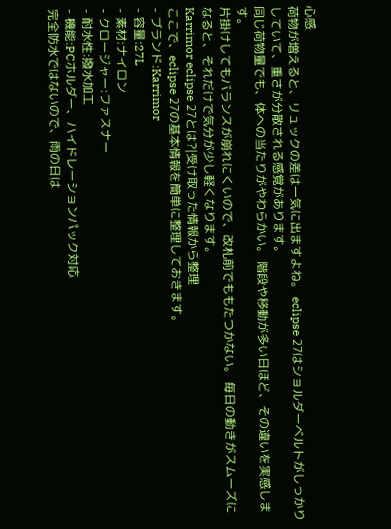心感
荷物が増えると、リュックの差は一気に出ますよね。 eclipse 27はショルダーベルトがしっかりしていて、重さが分散される感覚があります。
同じ荷物量でも、体への当たりがやわらかい。 階段や移動が多い日ほど、その違いを実感します。
片掛けしてもバランスが崩れにくいので、改札前でももたつかない。 毎日の動きがスムーズになると、それだけで気分が少し軽くなります。
Karrimor eclipse 27とは?|受け取った情報から整理
ここで、eclipse 27の基本情報を簡単に整理しておきます。
- ブランド:Karrimor
- 容量:27L
- 素材:ナイロン
- クロージャー:ファスナー
- 耐水性:撥水加工
- 機能:PCホルダー、ハイドレーションパック対応
完全防水ではないので、雨の日は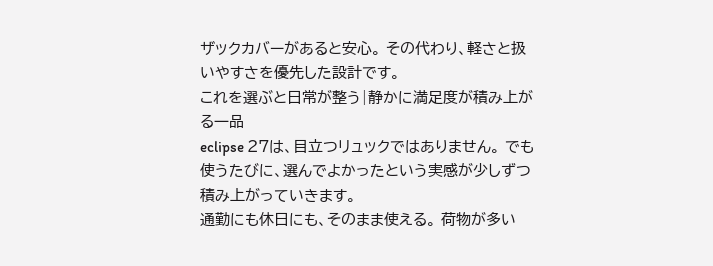ザックカバーがあると安心。 その代わり、軽さと扱いやすさを優先した設計です。
これを選ぶと日常が整う|静かに満足度が積み上がる一品
eclipse 27は、目立つリュックではありません。 でも使うたびに、選んでよかったという実感が少しずつ積み上がっていきます。
通勤にも休日にも、そのまま使える。 荷物が多い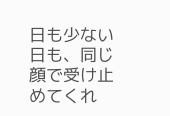日も少ない日も、同じ顔で受け止めてくれ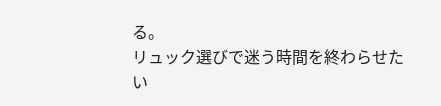る。
リュック選びで迷う時間を終わらせたい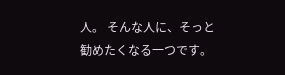人。 そんな人に、そっと勧めたくなる一つです。